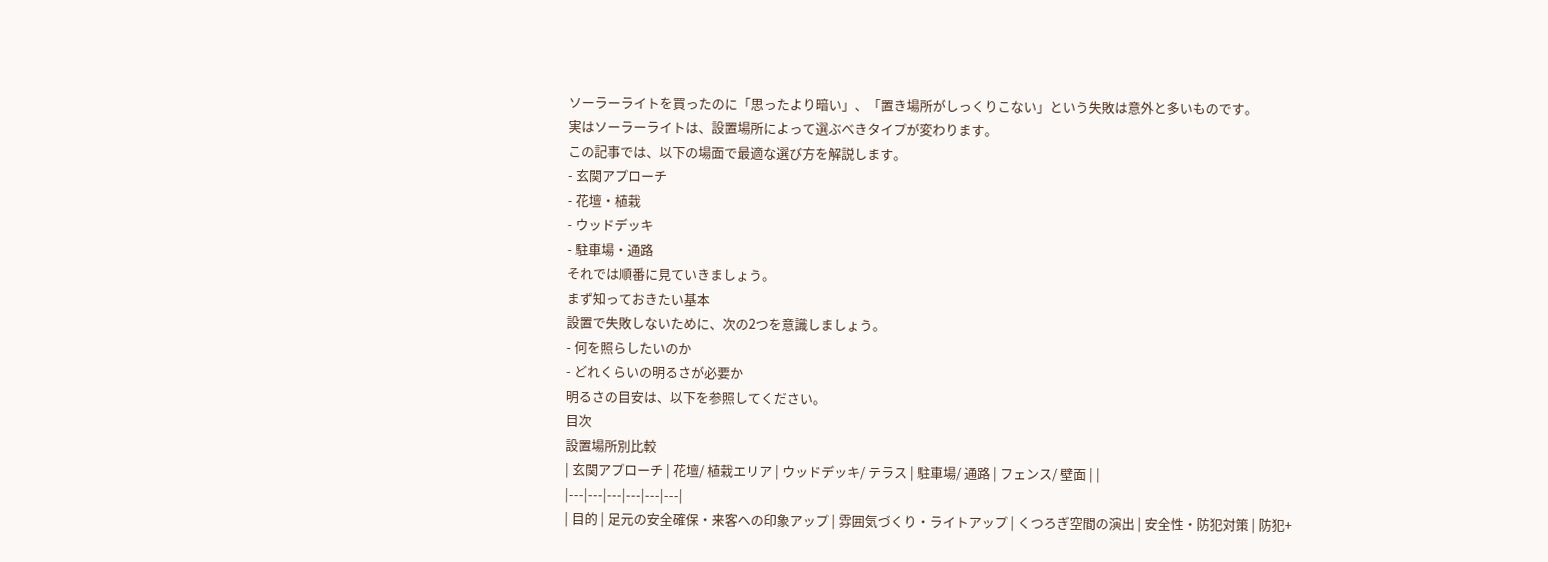ソーラーライトを買ったのに「思ったより暗い」、「置き場所がしっくりこない」という失敗は意外と多いものです。
実はソーラーライトは、設置場所によって選ぶべきタイプが変わります。
この記事では、以下の場面で最適な選び方を解説します。
- 玄関アプローチ
- 花壇・植栽
- ウッドデッキ
- 駐車場・通路
それでは順番に見ていきましょう。
まず知っておきたい基本
設置で失敗しないために、次の2つを意識しましょう。
- 何を照らしたいのか
- どれくらいの明るさが必要か
明るさの目安は、以下を参照してください。
目次
設置場所別比較
| 玄関アプローチ | 花壇/ 植栽エリア | ウッドデッキ/ テラス | 駐車場/ 通路 | フェンス/ 壁面 | |
|---|---|---|---|---|---|
| 目的 | 足元の安全確保・来客への印象アップ | 雰囲気づくり・ライトアップ | くつろぎ空間の演出 | 安全性・防犯対策 | 防犯+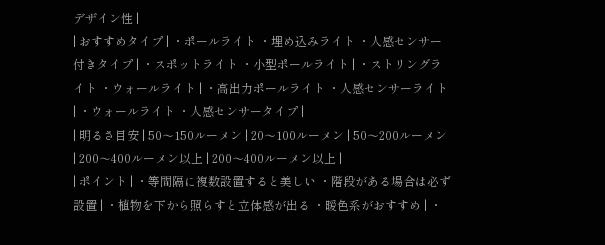デザイン性 |
| おすすめタイプ | ・ポールライト ・埋め込みライト ・人感センサー付きタイプ | ・スポットライト ・小型ポールライト | ・ストリングライト ・ウォールライト | ・高出力ポールライト ・人感センサーライト | ・ウォールライト ・人感センサータイプ |
| 明るさ目安 | 50〜150ルーメン | 20〜100ルーメン | 50〜200ルーメン | 200〜400ルーメン以上 | 200〜400ルーメン以上 |
| ポイント | ・等間隔に複数設置すると美しい ・階段がある場合は必ず設置 | ・植物を下から照らすと立体感が出る ・暖色系がおすすめ | ・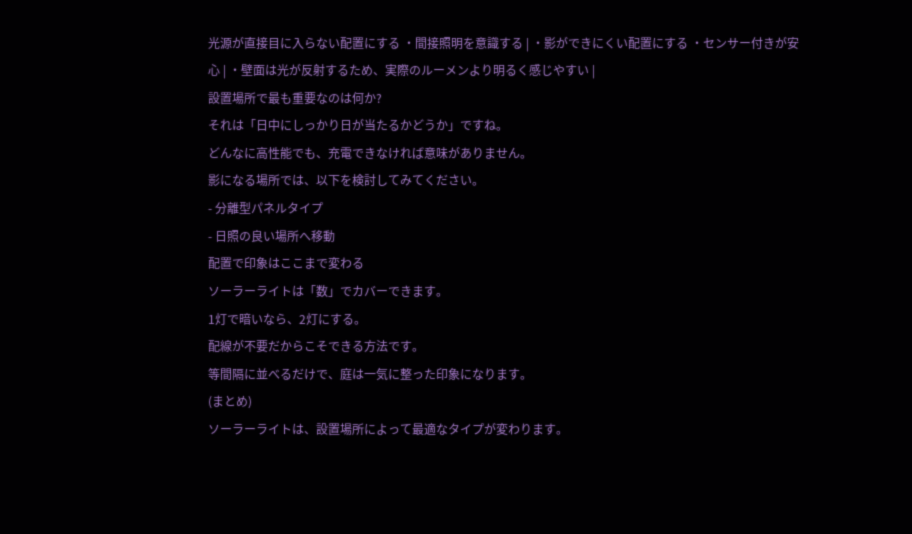光源が直接目に入らない配置にする ・間接照明を意識する | ・影ができにくい配置にする ・センサー付きが安心 | ・壁面は光が反射するため、実際のルーメンより明るく感じやすい |
設置場所で最も重要なのは何か?
それは「日中にしっかり日が当たるかどうか」ですね。
どんなに高性能でも、充電できなければ意味がありません。
影になる場所では、以下を検討してみてください。
- 分離型パネルタイプ
- 日照の良い場所へ移動
配置で印象はここまで変わる
ソーラーライトは「数」でカバーできます。
1灯で暗いなら、2灯にする。
配線が不要だからこそできる方法です。
等間隔に並べるだけで、庭は一気に整った印象になります。
(まとめ)
ソーラーライトは、設置場所によって最適なタイプが変わります。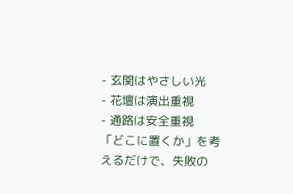- 玄関はやさしい光
- 花壇は演出重視
- 通路は安全重視
「どこに置くか」を考えるだけで、失敗の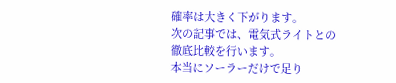確率は大きく下がります。
次の記事では、電気式ライトとの徹底比較を行います。
本当にソーラーだけで足り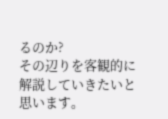るのか?
その辺りを客観的に解説していきたいと思います。